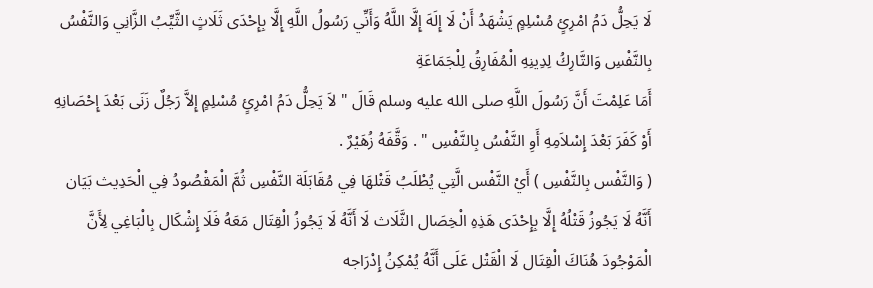لَا يَحِلُّ دَمُ امْرِئٍ مُسْلِمٍ يَشْهَدُ أَنْ لَا إِلَهَ إِلَّا اللَّهُ وَأَنِّي رَسُولُ اللَّهِ إِلَّا بِإِحْدَى ثَلَاثٍ الثَّيِّبُ الزَّانِي وَالنَّفْسُ بِالنَّفْسِ وَالتَّارِكُ لِدِينِهِ الْمُفَارِقُ لِلْجَمَاعَةِ
أَمَا عَلِمْتَ أَنَّ رَسُولَ اللَّهِ صلى الله عليه وسلم قَالَ " لاَ يَحِلُّ دَمُ امْرِئٍ مُسْلِمٍ إِلاَّ رَجُلٌ زَنَى بَعْدَ إِحْصَانِهِ أَوْ كَفَرَ بَعْدَ إِسْلاَمِهِ أَوِ النَّفْسُ بِالنَّفْسِ " . وَقَّفَهُ زُهَيْرٌ .
( وَالنَّفْس بِالنَّفْسِ ) أَيْ النَّفْس الَّتِي يُطْلَبُ قَتْلهَا فِي مُقَابَلَة النَّفْسِ ثُمَّ الْمَقْصُودُ فِي الْحَدِيث بَيَان أَنَّهُ لَا يَجُوزُ قَتْلُهُ إِلَّا بِإِحْدَى هَذِهِ الْخِصَال الثَّلَاث لَا أَنَّهُ لَا يَجُوزُ الْقِتَال مَعَهُ فَلَا إِشْكَال بِالْبَاغِي لِأَنَّ الْمَوْجُودَ هُنَاكَ الْقِتَال لَا الْقَتْل عَلَى أَنَّهُ يُمْكِنُ إِدْرَاجه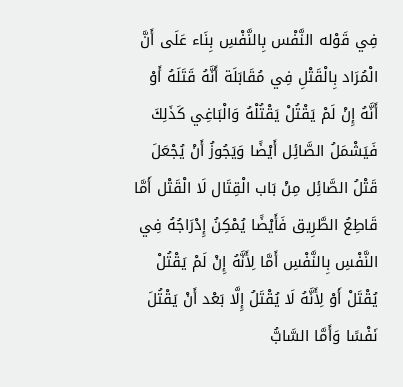فِي قَوْله النَّفْس بِالنَّفْسِ بِنَاء عَلَى أَنَّ الْمُرَاد بِالْقَتْلِ فِي مُقَابَلَة أَنَّهُ قَتَلَهُ أَوْ أَنَّهُ إِنْ لَمْ يَقْتُلْ يَقْتُلْهُ وَالْبَاغِي كَذَلِكَ فَيَشْمَلُ الصَّائِل أَيْضًا وَيَجُوزُ أَنْ يُجْعَلَ قَتْلُ الصَّائِل مِنْ بَاب الْقِتَال لَا الْقَتْل أَمَّا قَاطِعُ الطَّرِيق فَأَيْضًا يُمْكِنُ إِدْرَاجُهُ فِي النَّفْسِ بِالنَّفْسِ أَمَّا لِأَنَّهُ إِنْ لَمْ يَقْتُلْ يُقْتَلْ أَوْ لِأَنَّهُ لَا يُقْتَلُ إِلَّا بَعْد أَنْ يَقْتُلَ نَفْسًا وَأَمَّا السَّابُّ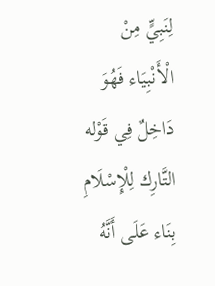لِنَبِيٍّ مِنْ الْأَنْبِيَاء فَهُوَ دَاخِلٌ فِي قَوْله التَّارِك لِلْإِسْلَامِ بِنَاء عَلَى أَنَّهُ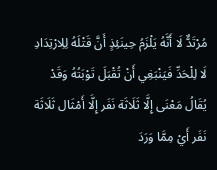مُرْتَدٌّ لَا أَنَّهُ يَلْزَمُ حِينَئِذٍ أَنَّ قَتْلَهُ لِلِارْتِدَادِ لَا لِلْحَدِّ فَيَنْبَغِي أَنْ تُقْبَلَ تَوْبَتُهُ وَقَدْ يُقَالُ مَعْنَى إِلَّا ثَلَاثَة نَفَر إِلَّا أَمْثَال ثَلَاثَة نَفَر أَيْ مِمَّا وَرَدَ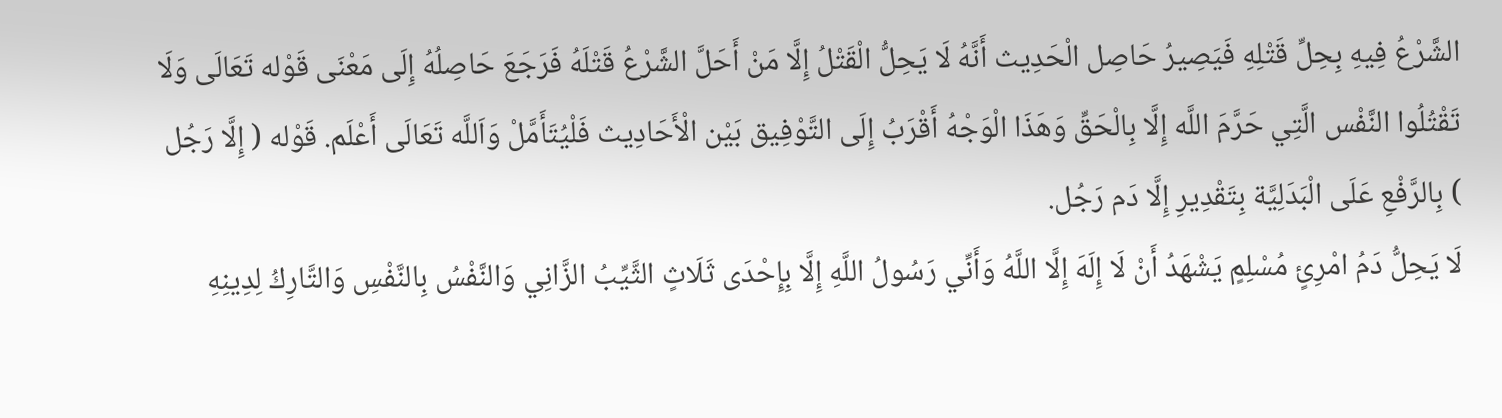الشَّرْعُ فِيهِ بِحِلِّ قَتْلِهِ فَيَصِيرُ حَاصِل الْحَدِيث أَنَّهُ لَا يَحِلُّ الْقَتْلُ إِلَّا مَنْ أَحَلَّ الشَّرْعُ قَتْلَهُ فَرَجَعَ حَاصِلُهُ إِلَى مَعْنَى قَوْله تَعَالَى وَلَا تَقْتُلُوا النَّفْس الَّتِي حَرَّمَ اللَّه إِلَّا بِالْحَقِّ وَهَذَا الْوَجْهُ أَقْرَبُ إِلَى التَّوْفِيق بَيْن الْأَحَادِيث فَلْيُتَأَمَّلْ وَاَللَّه تَعَالَى أَعْلَم. قَوْله ( إِلَّا رَجُل ) بِالرَّفْعِ عَلَى الْبَدَلِيَّة بِتَقْدِيرِ إِلَّا دَم رَجُل.
لَا يَحِلُّ دَمُ امْرِئٍ مُسْلِمٍ يَشْهَدُ أَنْ لَا إِلَهَ إِلَّا اللَّهُ وَأَنِّي رَسُولُ اللَّهِ إِلَّا بِإِحْدَى ثَلَاثٍ الثَّيِّبُ الزَّانِي وَالنَّفْسُ بِالنَّفْسِ وَالتَّارِكُ لِدِينِهِ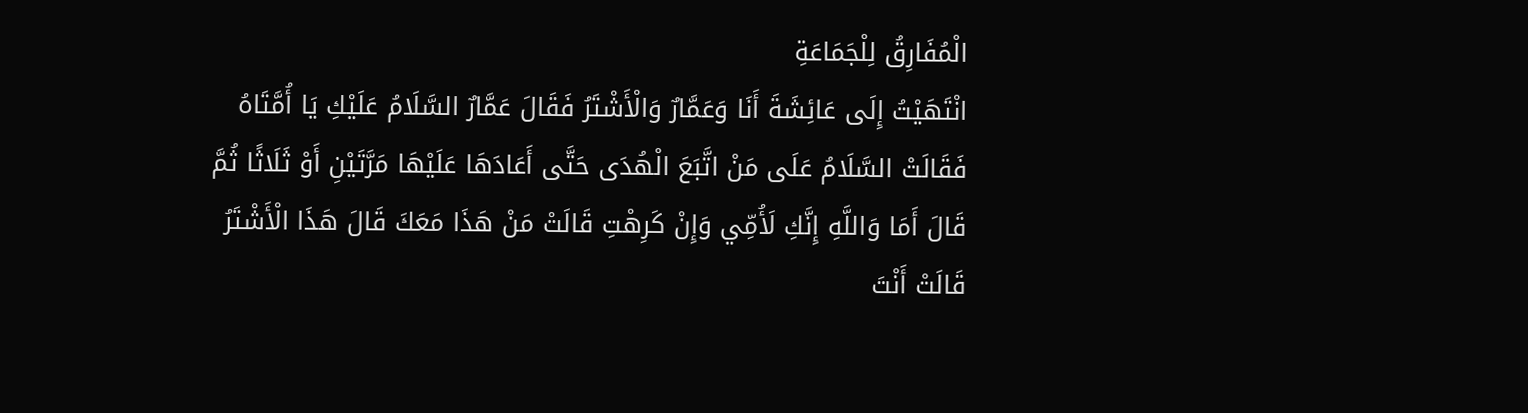الْمُفَارِقُ لِلْجَمَاعَةِ
انْتَهَيْتُ إِلَى عَائِشَةَ أَنَا وَعَمَّارٌ وَالْأَشْتَرُ فَقَالَ عَمَّارٌ السَّلَامُ عَلَيْكِ يَا أُمَّتَاهُ فَقَالَتْ السَّلَامُ عَلَى مَنْ اتَّبَعَ الْهُدَى حَتَّى أَعَادَهَا عَلَيْهَا مَرَّتَيْنِ أَوْ ثَلَاثًا ثُمَّ قَالَ أَمَا وَاللَّهِ إِنَّكِ لَأُمِّي وَإِنْ كَرِهْتِ قَالَتْ مَنْ هَذَا مَعَكَ قَالَ هَذَا الْأَشْتَرُ قَالَتْ أَنْتَ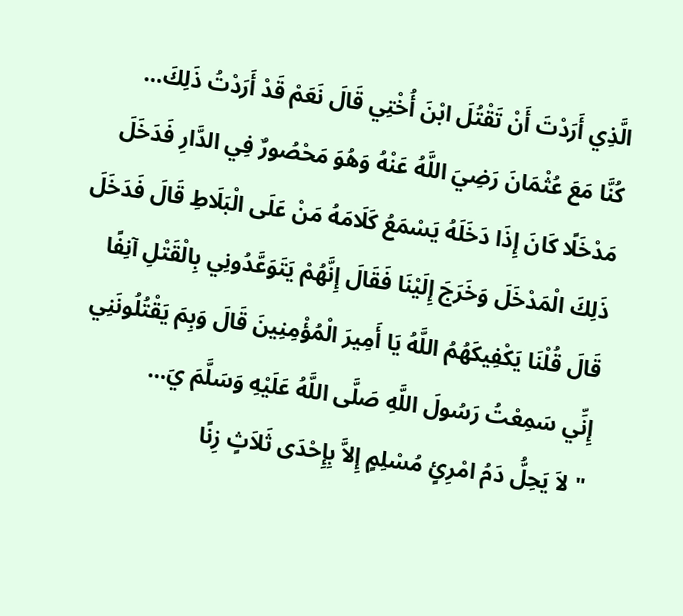الَّذِي أَرَدْتَ أَنْ تَقْتُلَ ابْنَ أُخْتِي قَالَ نَعَمْ قَدْ أَرَدْتُ ذَلِكَ…
كُنَّا مَعَ عُثْمَانَ رَضِيَ اللَّهُ عَنْهُ وَهُوَ مَحْصُورٌ فِي الدَّارِ فَدَخَلَ مَدْخَلًا كَانَ إِذَا دَخَلَهُ يَسْمَعُ كَلَامَهُ مَنْ عَلَى الْبَلَاطِ قَالَ فَدَخَلَ ذَلِكَ الْمَدْخَلَ وَخَرَجَ إِلَيْنَا فَقَالَ إِنَّهُمْ يَتَوَعَّدُونِي بِالْقَتْلِ آنِفًا قَالَ قُلْنَا يَكْفِيكَهُمُ اللَّهُ يَا أَمِيرَ الْمُؤْمِنِينَ قَالَ وَبِمَ يَقْتُلُونَنِي إِنِّي سَمِعْتُ رَسُولَ اللَّهِ صَلَّى اللَّهُ عَلَيْهِ وَسَلَّمَ يَ…
" لاَ يَحِلُّ دَمُ امْرِئٍ مُسْلِمٍ إِلاَّ بِإِحْدَى ثَلاَثٍ زِنًا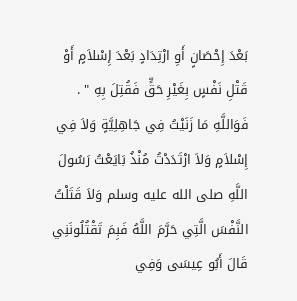بَعْدَ إِحْصَانٍ أَوِ ارْتِدَادٍ بَعْدَ إِسْلاَمٍ أَوْ قَتْلِ نَفْسٍ بِغَيْرِ حَقٍّ فَقُتِلَ بِهِ " . فَوَاللَّهِ مَا زَنَيْتُ فِي جَاهِلِيَّةٍ وَلاَ فِي إِسْلاَمٍ وَلاَ ارْتَدَدْتُ مُنْذُ بَايَعْتُ رَسُولَ اللَّهِ صلى الله عليه وسلم وَلاَ قَتَلْتُ النَّفْسَ الَّتِي حَرَّمَ اللَّهُ فَبِمَ تَقْتُلُونَنِي قَالَ أَبُو عِيسَى وَفِي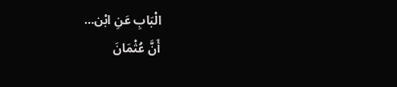الْبَابِ عَنِ ابْن…
أَنَّ عُثْمَانَ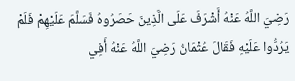رَضِيَ اللَّهُ عَنْهُ أَشْرَفَ عَلَى الَّذِينَ حَصَرُوهُ فَسَلَّمَ عَلَيْهِمْ فَلَمْ يَرُدُّوا عَلَيْهِ فَقَالَ عُثْمَانُ رَضِيَ اللَّهُ عَنْهُ أَفِي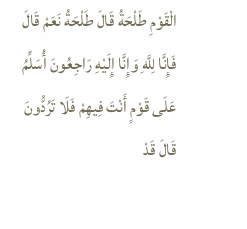الْقَوْمِ طَلْحَةُ قَالَ طَلْحَةُ نَعَمْ قَالَ فَإِنَّا لِلَّهِ وَإِنَّا إِلَيْهِ رَاجِعُونَ أُسَلِّمُ عَلَى قَوْمٍ أَنْتَ فِيهِمْ فَلَا تَرُدُّونَ قَالَ قَدْ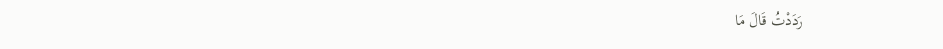رَدَدْتُ قَالَ مَا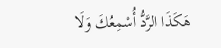هَكَذَا الرَّدُّ أُسْمِعُكَ وَلَا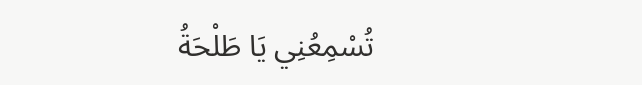تُسْمِعُنِي يَا طَلْحَةُ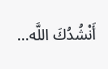أَنْشُدُكَ اللَّه…